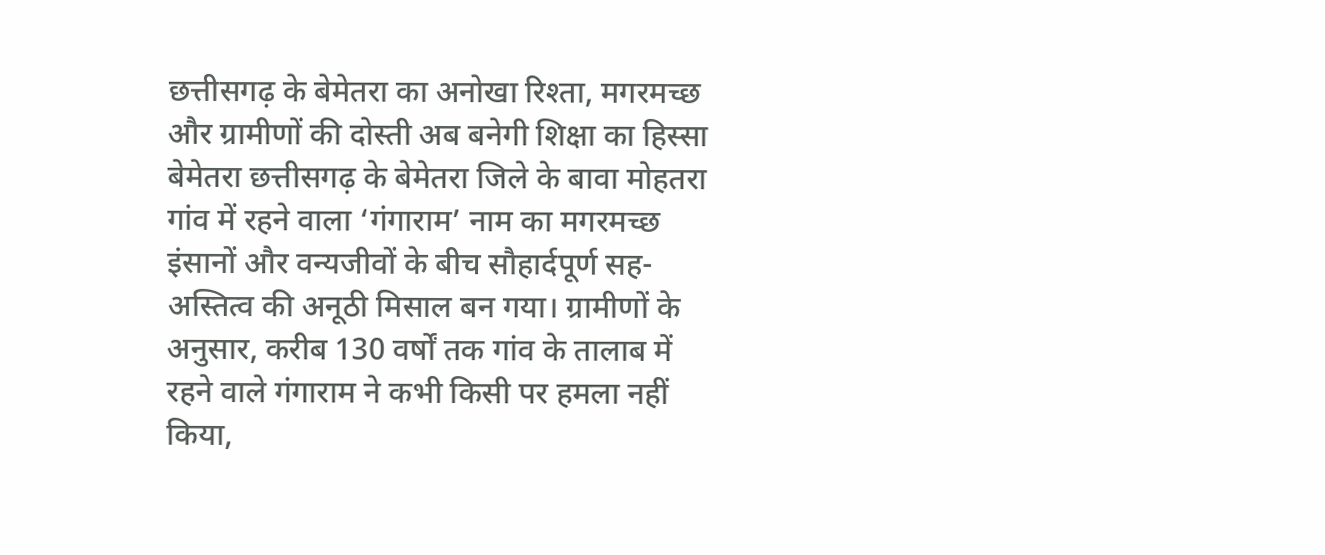छत्तीसगढ़ के बेमेतरा का अनोखा रिश्ता, मगरमच्छ और ग्रामीणों की दोस्ती अब बनेगी शिक्षा का हिस्सा
बेमेतरा छत्तीसगढ़ के बेमेतरा जिले के बावा मोहतरा गांव में रहने वाला ‘गंगाराम’ नाम का मगरमच्छ इंसानों और वन्यजीवों के बीच सौहार्दपूर्ण सह-अस्तित्व की अनूठी मिसाल बन गया। ग्रामीणों के अनुसार, करीब 130 वर्षों तक गांव के तालाब में रहने वाले गंगाराम ने कभी किसी पर हमला नहीं किया,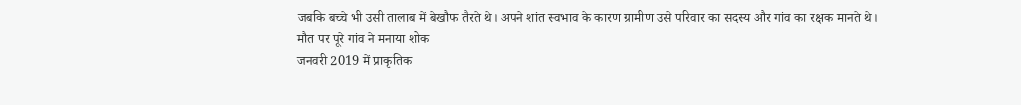जबकि बच्चे भी उसी तालाब में बेखौफ तैरते थे। अपने शांत स्वभाव के कारण ग्रामीण उसे परिवार का सदस्य और गांव का रक्षक मानते थे।
मौत पर पूरे गांव ने मनाया शोक
जनवरी 2019 में प्राकृतिक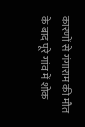कारणों से गंगाराम की मौत के बाद पूरे गांव में शोक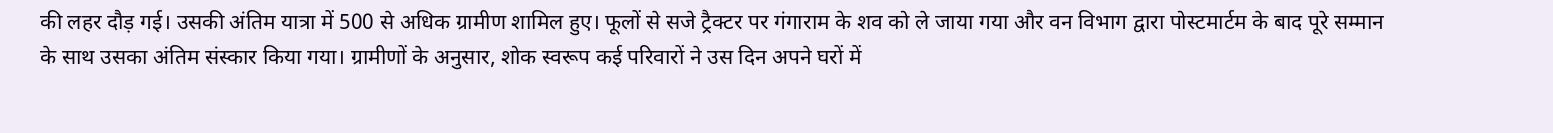की लहर दौड़ गई। उसकी अंतिम यात्रा में 500 से अधिक ग्रामीण शामिल हुए। फूलों से सजे ट्रैक्टर पर गंगाराम के शव को ले जाया गया और वन विभाग द्वारा पोस्टमार्टम के बाद पूरे सम्मान के साथ उसका अंतिम संस्कार किया गया। ग्रामीणों के अनुसार, शोक स्वरूप कई परिवारों ने उस दिन अपने घरों में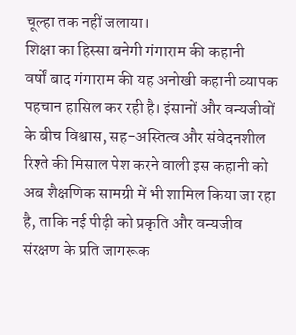चूल्हा तक नहीं जलाया।
शिक्षा का हिस्सा बनेगी गंगाराम की कहानी
वर्षों बाद गंगाराम की यह अनोखी कहानी व्यापक पहचान हासिल कर रही है। इंसानों और वन्यजीवों के बीच विश्वास, सह-अस्तित्व और संवेदनशील रिश्ते की मिसाल पेश करने वाली इस कहानी को अब शैक्षणिक सामग्री में भी शामिल किया जा रहा है, ताकि नई पीढ़ी को प्रकृति और वन्यजीव संरक्षण के प्रति जागरूक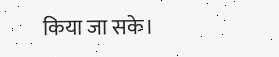किया जा सके।